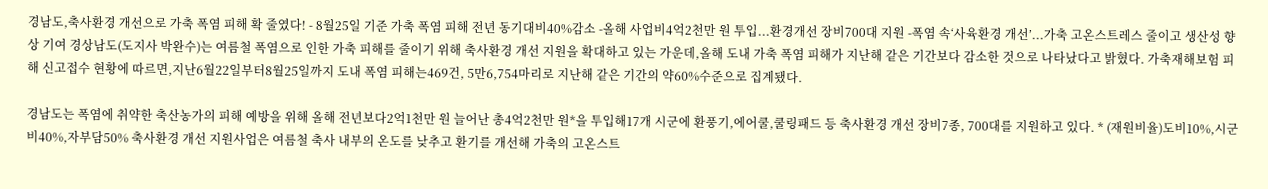경남도,축사환경 개선으로 가축 폭염 피해 확 줄였다! - 8월25일 기준 가축 폭염 피해 전년 동기대비40%감소 -올해 사업비4억2천만 원 투입...환경개선 장비700대 지원 -폭염 속‘사육환경 개선’...가축 고온스트레스 줄이고 생산성 향상 기여 경상남도(도지사 박완수)는 여름철 폭염으로 인한 가축 피해를 줄이기 위해 축사환경 개선 지원을 확대하고 있는 가운데,올해 도내 가축 폭염 피해가 지난해 같은 기간보다 감소한 것으로 나타났다고 밝혔다. 가축재해보험 피해 신고접수 현황에 따르면,지난6월22일부터8월25일까지 도내 폭염 피해는469건, 5만6,754마리로 지난해 같은 기간의 약60%수준으로 집계됐다.

경남도는 폭염에 취약한 축산농가의 피해 예방을 위해 올해 전년보다2억1천만 원 늘어난 총4억2천만 원*을 투입해17개 시군에 환풍기,에어쿨,쿨링패드 등 축사환경 개선 장비7종, 700대를 지원하고 있다. * (재원비율)도비10%,시군비40%,자부담50% 축사환경 개선 지원사업은 여름철 축사 내부의 온도를 낮추고 환기를 개선해 가축의 고온스트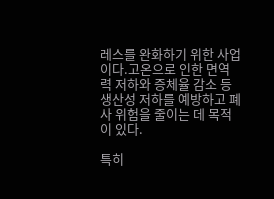레스를 완화하기 위한 사업이다.고온으로 인한 면역력 저하와 증체율 감소 등 생산성 저하를 예방하고 폐사 위험을 줄이는 데 목적이 있다.

특히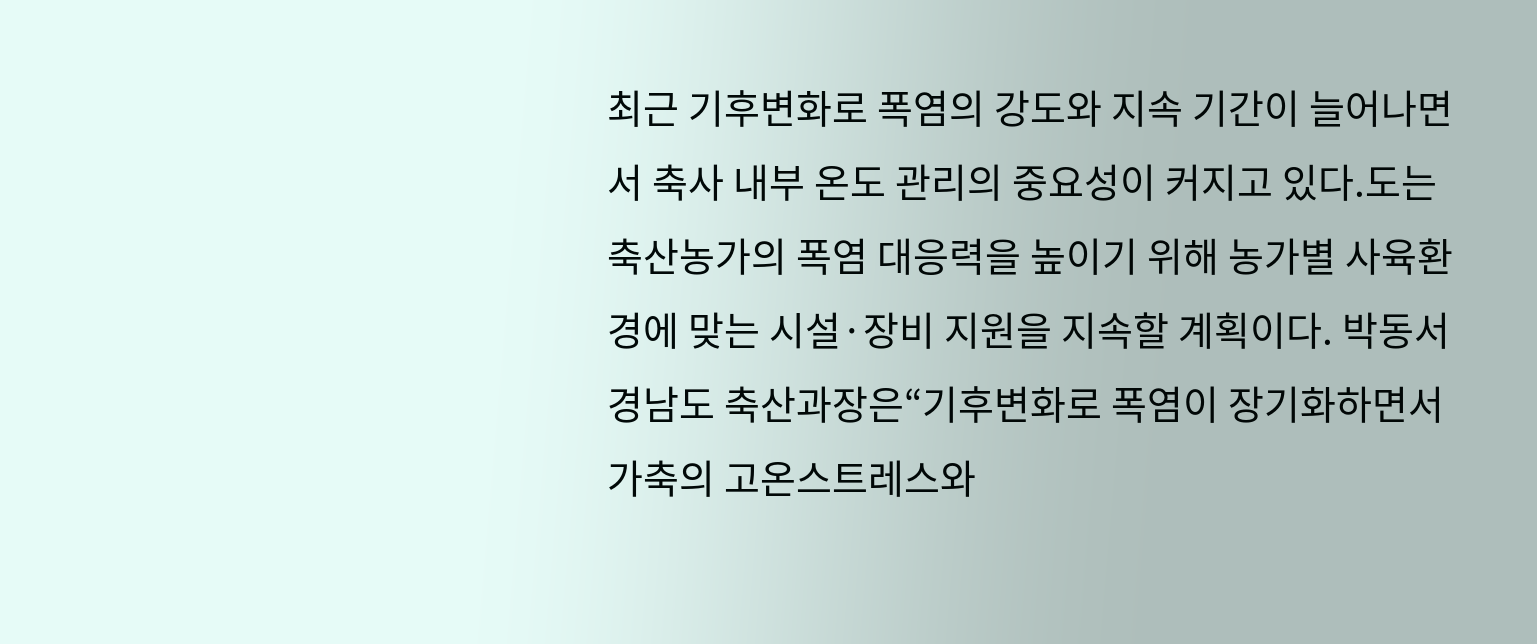최근 기후변화로 폭염의 강도와 지속 기간이 늘어나면서 축사 내부 온도 관리의 중요성이 커지고 있다.도는 축산농가의 폭염 대응력을 높이기 위해 농가별 사육환경에 맞는 시설·장비 지원을 지속할 계획이다. 박동서 경남도 축산과장은“기후변화로 폭염이 장기화하면서 가축의 고온스트레스와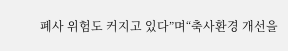폐사 위험도 커지고 있다”며“축사환경 개선을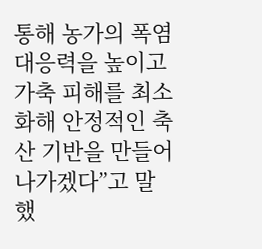통해 농가의 폭염 대응력을 높이고 가축 피해를 최소화해 안정적인 축산 기반을 만들어 나가겠다”고 말했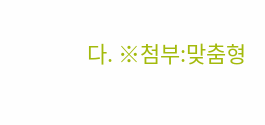다. ※첨부:맞춤형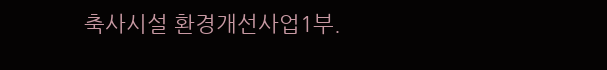축사시설 환경개선사업1부.